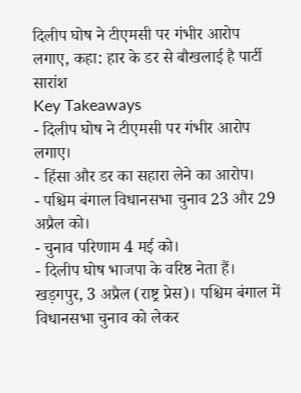दिलीप घोष ने टीएमसी पर गंभीर आरोप लगाए, कहा: हार के डर से बौखलाई है पार्टी
सारांश
Key Takeaways
- दिलीप घोष ने टीएमसी पर गंभीर आरोप लगाए।
- हिंसा और डर का सहारा लेने का आरोप।
- पश्चिम बंगाल विधानसभा चुनाव 23 और 29 अप्रैल को।
- चुनाव परिणाम 4 मई को।
- दिलीप घोष भाजपा के वरिष्ठ नेता हैं।
खड़गपुर, 3 अप्रैल (राष्ट्र प्रेस)। पश्चिम बंगाल में विधानसभा चुनाव को लेकर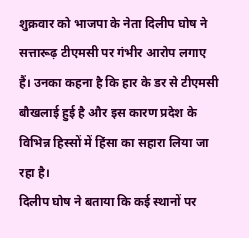शुक्रवार को भाजपा के नेता दिलीप घोष ने सत्तारूढ़ टीएमसी पर गंभीर आरोप लगाए हैं। उनका कहना है कि हार के डर से टीएमसी बौखलाई हुई है और इस कारण प्रदेश के विभिन्न हिस्सों में हिंसा का सहारा लिया जा रहा है।
दिलीप घोष ने बताया कि कई स्थानों पर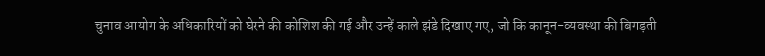चुनाव आयोग के अधिकारियों को घेरने की कोशिश की गई और उन्हें काले झंडे दिखाए गए, जो कि कानून-व्यवस्था की बिगड़ती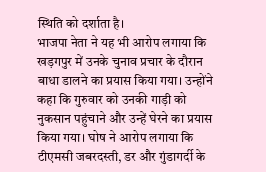स्थिति को दर्शाता है।
भाजपा नेता ने यह भी आरोप लगाया कि खड़गपुर में उनके चुनाव प्रचार के दौरान बाधा डालने का प्रयास किया गया। उन्होंने कहा कि गुरुवार को उनकी गाड़ी को नुकसान पहुंचाने और उन्हें घेरने का प्रयास किया गया। घोष ने आरोप लगाया कि टीएमसी जबरदस्ती, डर और गुंडागर्दी के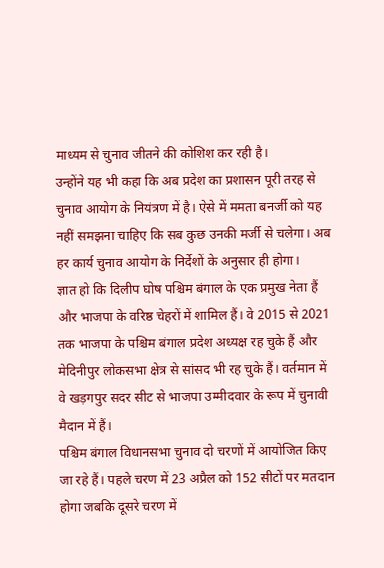माध्यम से चुनाव जीतने की कोशिश कर रही है।
उन्होंने यह भी कहा कि अब प्रदेश का प्रशासन पूरी तरह से चुनाव आयोग के नियंत्रण में है। ऐसे में ममता बनर्जी को यह नहीं समझना चाहिए कि सब कुछ उनकी मर्जी से चलेगा। अब हर कार्य चुनाव आयोग के निर्देशों के अनुसार ही होगा।
ज्ञात हो कि दिलीप घोष पश्चिम बंगाल के एक प्रमुख नेता हैं और भाजपा के वरिष्ठ चेहरों में शामिल हैं। वे 2015 से 2021 तक भाजपा के पश्चिम बंगाल प्रदेश अध्यक्ष रह चुके हैं और मेदिनीपुर लोकसभा क्षेत्र से सांसद भी रह चुके हैं। वर्तमान में वे खड़गपुर सदर सीट से भाजपा उम्मीदवार के रूप में चुनावी मैदान में हैं।
पश्चिम बंगाल विधानसभा चुनाव दो चरणों में आयोजित किए जा रहे हैं। पहले चरण में 23 अप्रैल को 152 सीटों पर मतदान होगा जबकि दूसरे चरण में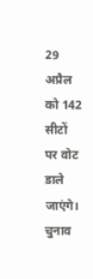29 अप्रैल को 142 सीटों पर वोट डाले जाएंगे। चुनाव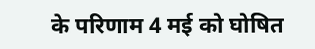के परिणाम 4 मई को घोषित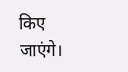किए जाएंगे।